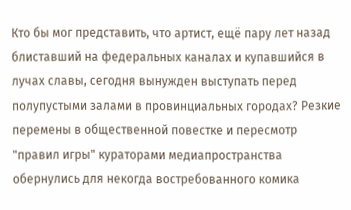Кто бы мог представить, что артист, ещё пару лет назад блиставший на федеральных каналах и купавшийся в лучах славы, сегодня вынужден выступать перед полупустыми залами в провинциальных городах? Резкие перемены в общественной повестке и пересмотр "правил игры" кураторами медиапространства обернулись для некогда востребованного комика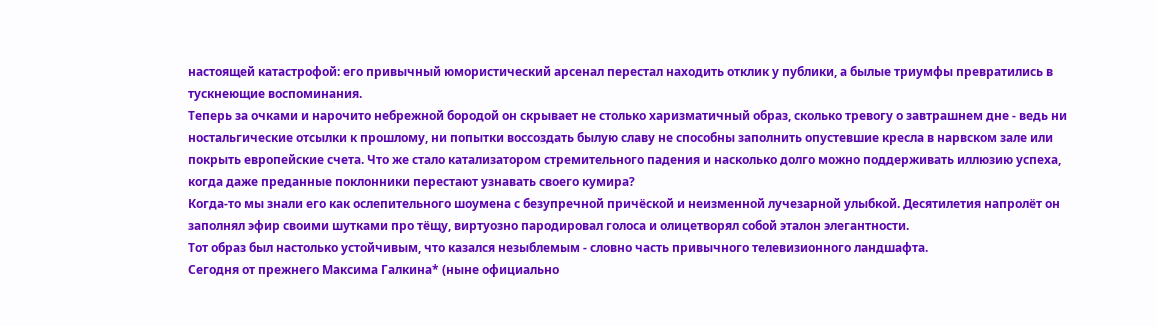настоящей катастрофой: его привычный юмористический арсенал перестал находить отклик у публики, а былые триумфы превратились в тускнеющие воспоминания.
Теперь за очками и нарочито небрежной бородой он скрывает не столько харизматичный образ, сколько тревогу о завтрашнем дне - ведь ни ностальгические отсылки к прошлому, ни попытки воссоздать былую славу не способны заполнить опустевшие кресла в нарвском зале или покрыть европейские счета. Что же стало катализатором стремительного падения и насколько долго можно поддерживать иллюзию успеха, когда даже преданные поклонники перестают узнавать своего кумира?
Когда‑то мы знали его как ослепительного шоумена с безупречной причёской и неизменной лучезарной улыбкой. Десятилетия напролёт он заполнял эфир своими шутками про тёщу, виртуозно пародировал голоса и олицетворял собой эталон элегантности.
Тот образ был настолько устойчивым, что казался незыблемым - словно часть привычного телевизионного ландшафта.
Сегодня от прежнего Максима Галкина* (ныне официально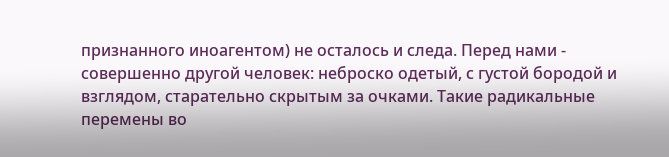признанного иноагентом) не осталось и следа. Перед нами - совершенно другой человек: неброско одетый, с густой бородой и взглядом, старательно скрытым за очками. Такие радикальные перемены во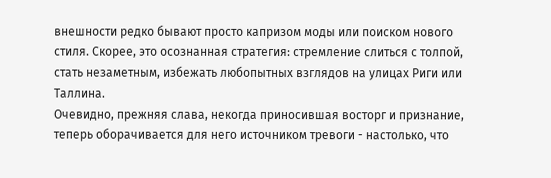внешности редко бывают просто капризом моды или поиском нового стиля. Скорее, это осознанная стратегия: стремление слиться с толпой, стать незаметным, избежать любопытных взглядов на улицах Риги или Таллина.
Очевидно, прежняя слава, некогда приносившая восторг и признание, теперь оборачивается для него источником тревоги - настолько, что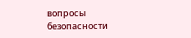вопросы безопасности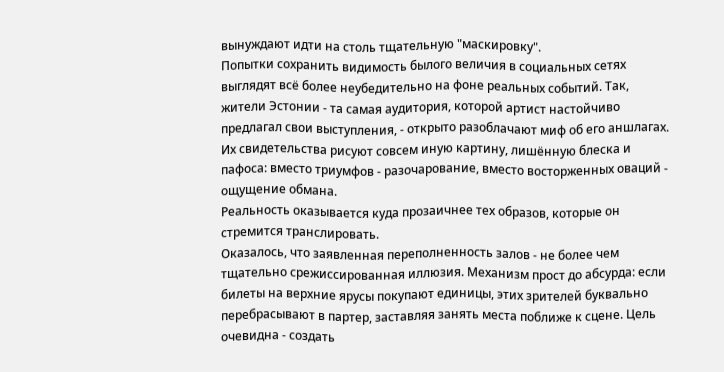вынуждают идти на столь тщательную "маскировку".
Попытки сохранить видимость былого величия в социальных сетях выглядят всё более неубедительно на фоне реальных событий. Так, жители Эстонии - та самая аудитория, которой артист настойчиво предлагал свои выступления, - открыто разоблачают миф об его аншлагах. Их свидетельства рисуют совсем иную картину, лишённую блеска и пафоса: вместо триумфов - разочарование, вместо восторженных оваций - ощущение обмана.
Реальность оказывается куда прозаичнее тех образов, которые он стремится транслировать.
Оказалось, что заявленная переполненность залов - не более чем тщательно срежиссированная иллюзия. Механизм прост до абсурда: если билеты на верхние ярусы покупают единицы, этих зрителей буквально перебрасывают в партер, заставляя занять места поближе к сцене. Цель очевидна - создать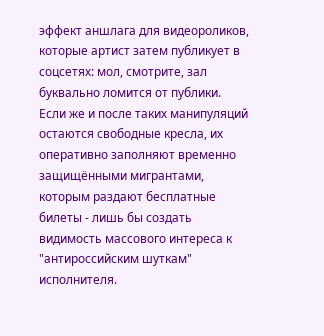эффект аншлага для видеороликов, которые артист затем публикует в соцсетях: мол, смотрите, зал буквально ломится от публики.
Если же и после таких манипуляций остаются свободные кресла, их оперативно заполняют временно защищёнными мигрантами, которым раздают бесплатные билеты - лишь бы создать видимость массового интереса к "антироссийским шуткам" исполнителя.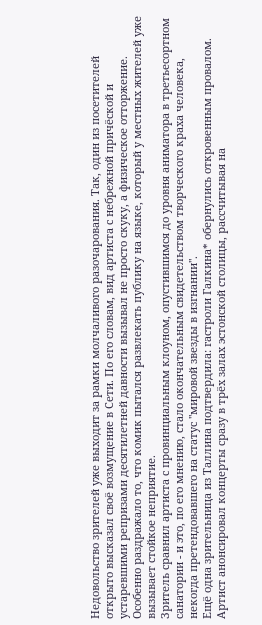Недовольство зрителей уже выходит за рамки молчаливого разочарования. Так, один из посетителей открыто высказал своё возмущение в Сети. По его словам, вид артиста с небрежной причёской и устаревшими репризами десятилетней давности вызывал не просто скуку, а физическое отторжение.
Особенно раздражало то, что комик пытался развлекать публику на языке, который у местных жителей уже вызывает стойкое неприятие.
Зритель сравнил артиста с провинциальным клоуном, опустившимся до уровня аниматора в третьесортном санатории - и это, по его мнению, стало окончательным свидетельством творческого краха человека, некогда претендовавшего на статус "мировой звезды в изгнании".
Ещё одна зрительница из Таллина подтвердила: гастроли Галкина* обернулись откровенным провалом. Артист анонсировал концерты сразу в трёх залах эстонской столицы, рассчитывая на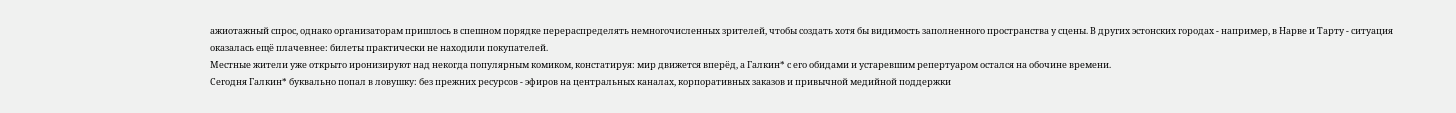ажиотажный спрос, однако организаторам пришлось в спешном порядке перераспределять немногочисленных зрителей, чтобы создать хотя бы видимость заполненного пространства у сцены. В других эстонских городах - например, в Нарве и Тарту - ситуация оказалась ещё плачевнее: билеты практически не находили покупателей.
Местные жители уже открыто иронизируют над некогда популярным комиком, констатируя: мир движется вперёд, а Галкин* с его обидами и устаревшим репертуаром остался на обочине времени.
Сегодня Галкин* буквально попал в ловушку: без прежних ресурсов - эфиров на центральных каналах, корпоративных заказов и привычной медийной поддержки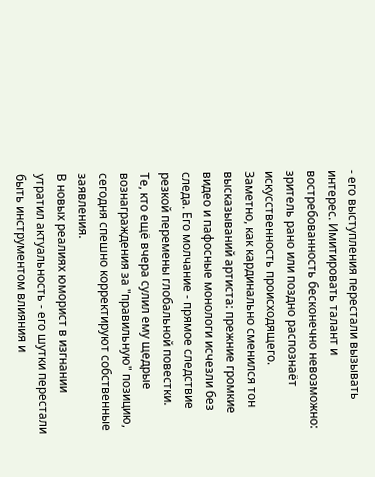- его выступления перестали вызывать интерес. Имитировать талант и востребованность бесконечно невозможно: зритель рано или поздно распознаёт искусственность происходящего.
Заметно, как кардинально сменился тон высказываний артиста: прежние громкие видео и пафосные монологи исчезли без следа. Его молчание - прямое следствие резкой перемены глобальной повестки.
Те, кто ещё вчера сулил ему щедрые вознаграждения за "правильную" позицию, сегодня спешно корректируют собственные заявления.
В новых реалиях юморист в изгнании утратил актуальность - его шутки перестали быть инструментом влияния и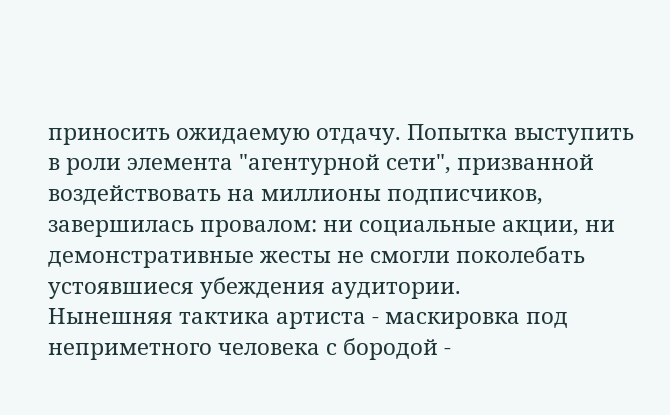приносить ожидаемую отдачу. Попытка выступить в роли элемента "агентурной сети", призванной воздействовать на миллионы подписчиков, завершилась провалом: ни социальные акции, ни демонстративные жесты не смогли поколебать устоявшиеся убеждения аудитории.
Нынешняя тактика артиста - маскировка под неприметного человека с бородой -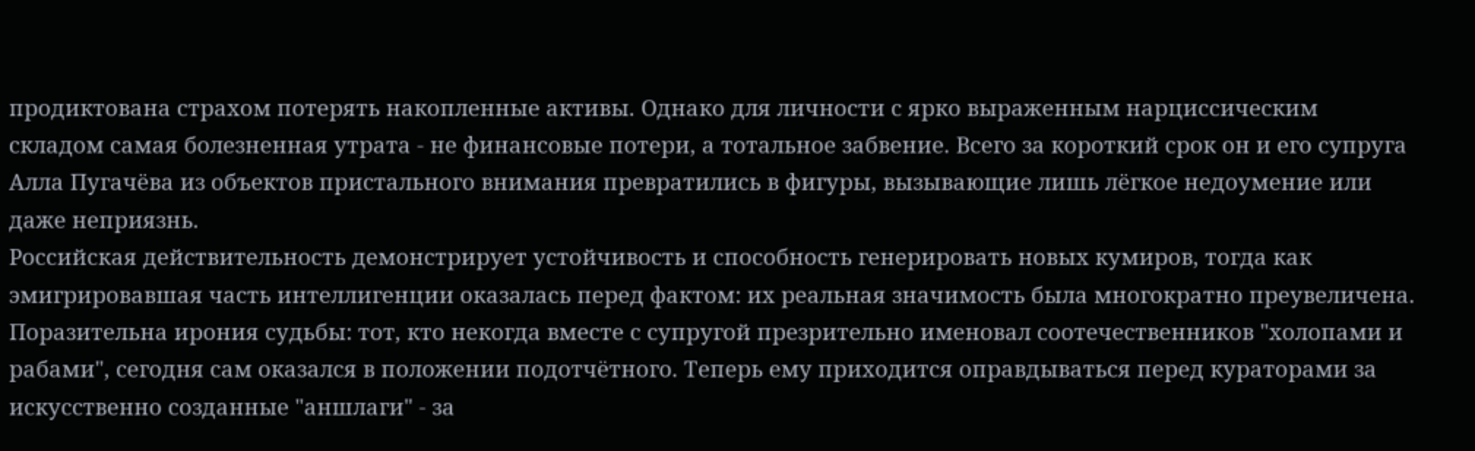продиктована страхом потерять накопленные активы. Однако для личности с ярко выраженным нарциссическим складом самая болезненная утрата - не финансовые потери, а тотальное забвение. Всего за короткий срок он и его супруга Алла Пугачёва из объектов пристального внимания превратились в фигуры, вызывающие лишь лёгкое недоумение или даже неприязнь.
Российская действительность демонстрирует устойчивость и способность генерировать новых кумиров, тогда как эмигрировавшая часть интеллигенции оказалась перед фактом: их реальная значимость была многократно преувеличена.
Поразительна ирония судьбы: тот, кто некогда вместе с супругой презрительно именовал соотечественников "холопами и рабами", сегодня сам оказался в положении подотчётного. Теперь ему приходится оправдываться перед кураторами за искусственно созданные "аншлаги" - за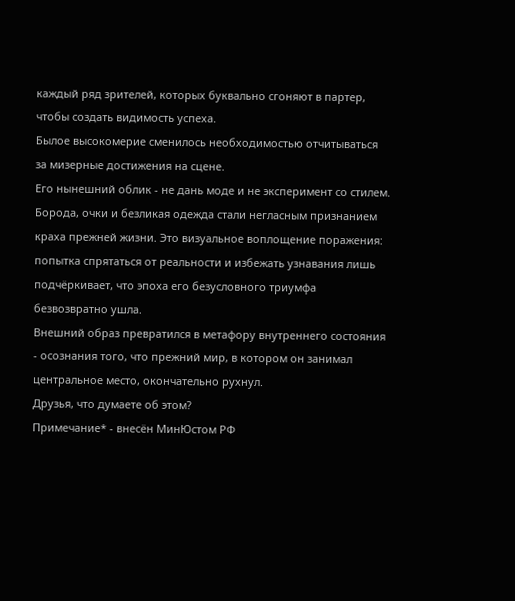каждый ряд зрителей, которых буквально сгоняют в партер, чтобы создать видимость успеха.
Былое высокомерие сменилось необходимостью отчитываться за мизерные достижения на сцене.
Его нынешний облик - не дань моде и не эксперимент со стилем. Борода, очки и безликая одежда стали негласным признанием краха прежней жизни. Это визуальное воплощение поражения: попытка спрятаться от реальности и избежать узнавания лишь подчёркивает, что эпоха его безусловного триумфа безвозвратно ушла.
Внешний образ превратился в метафору внутреннего состояния - осознания того, что прежний мир, в котором он занимал центральное место, окончательно рухнул.
Друзья, что думаете об этом?
Примечание* - внесён МинЮстом РФ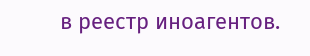в реестр иноагентов.